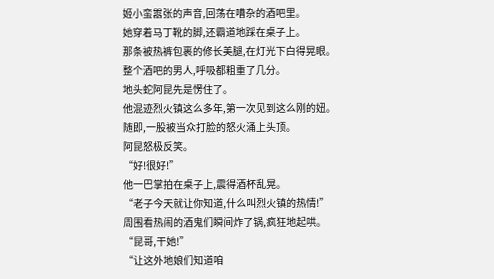姬小蛮嚣张的声音,回荡在嘈杂的酒吧里。
她穿着马丁靴的脚,还霸道地踩在桌子上。
那条被热裤包裹的修长美腿,在灯光下白得晃眼。
整个酒吧的男人,呼吸都粗重了几分。
地头蛇阿昆先是愣住了。
他混迹烈火镇这么多年,第一次见到这么刚的妞。
随即,一股被当众打脸的怒火涌上头顶。
阿昆怒极反笑。
“好!很好!”
他一巴掌拍在桌子上,震得酒杯乱晃。
“老子今天就让你知道,什么叫烈火镇的热情!”
周围看热闹的酒鬼们瞬间炸了锅,疯狂地起哄。
“昆哥,干她!”
“让这外地娘们知道咱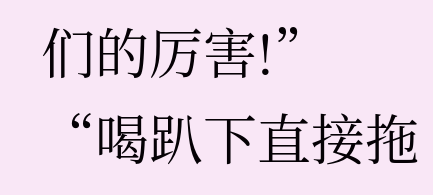们的厉害!”
“喝趴下直接拖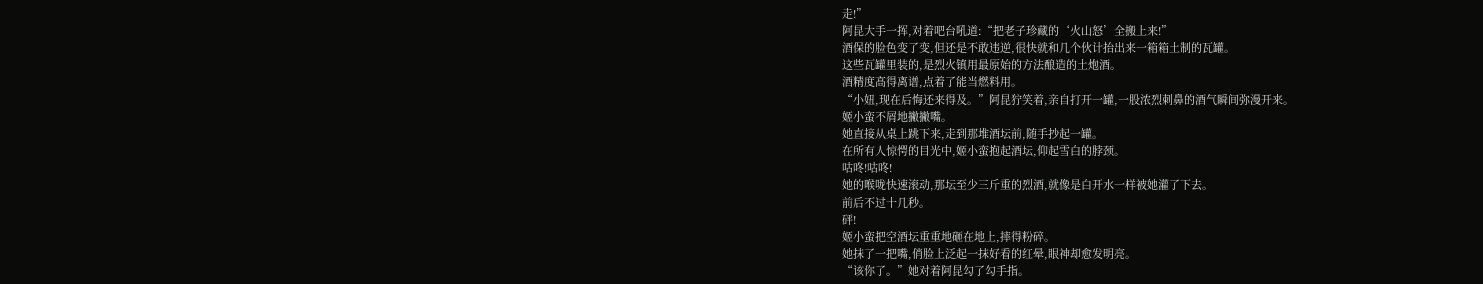走!”
阿昆大手一挥,对着吧台吼道:“把老子珍藏的‘火山怒’全搬上来!”
酒保的脸色变了变,但还是不敢违逆,很快就和几个伙计抬出来一箱箱土制的瓦罐。
这些瓦罐里装的,是烈火镇用最原始的方法酿造的土炮酒。
酒精度高得离谱,点着了能当燃料用。
“小妞,现在后悔还来得及。”阿昆狞笑着,亲自打开一罐,一股浓烈刺鼻的酒气瞬间弥漫开来。
姬小蛮不屑地撇撇嘴。
她直接从桌上跳下来,走到那堆酒坛前,随手抄起一罐。
在所有人惊愕的目光中,姬小蛮抱起酒坛,仰起雪白的脖颈。
咕咚!咕咚!
她的喉咙快速滚动,那坛至少三斤重的烈酒,就像是白开水一样被她灌了下去。
前后不过十几秒。
砰!
姬小蛮把空酒坛重重地砸在地上,摔得粉碎。
她抹了一把嘴,俏脸上泛起一抹好看的红晕,眼神却愈发明亮。
“该你了。”她对着阿昆勾了勾手指。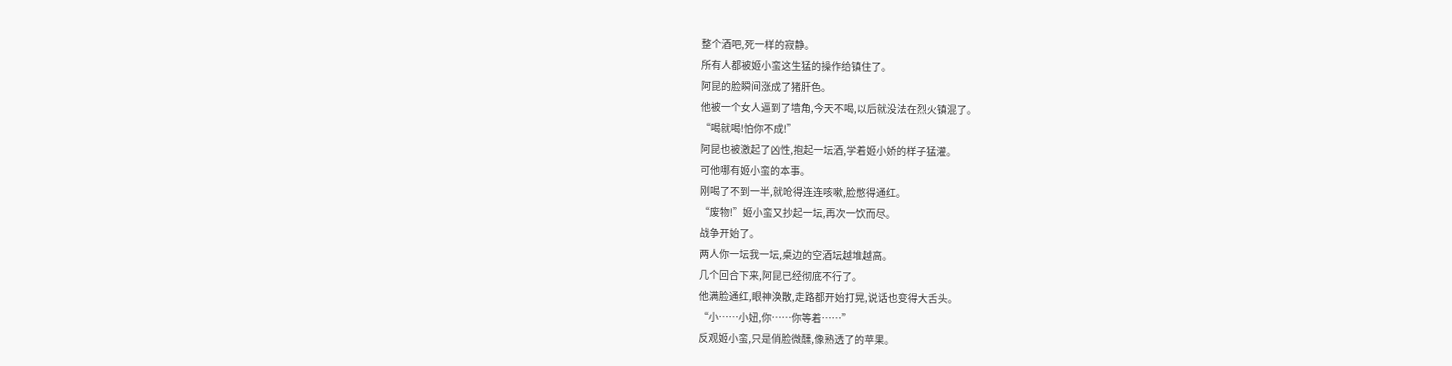整个酒吧,死一样的寂静。
所有人都被姬小蛮这生猛的操作给镇住了。
阿昆的脸瞬间涨成了猪肝色。
他被一个女人逼到了墙角,今天不喝,以后就没法在烈火镇混了。
“喝就喝!怕你不成!”
阿昆也被激起了凶性,抱起一坛酒,学着姬小娇的样子猛灌。
可他哪有姬小蛮的本事。
刚喝了不到一半,就呛得连连咳嗽,脸憋得通红。
“废物!”姬小蛮又抄起一坛,再次一饮而尽。
战争开始了。
两人你一坛我一坛,桌边的空酒坛越堆越高。
几个回合下来,阿昆已经彻底不行了。
他满脸通红,眼神涣散,走路都开始打晃,说话也变得大舌头。
“小……小妞,你……你等着……”
反观姬小蛮,只是俏脸微醺,像熟透了的苹果。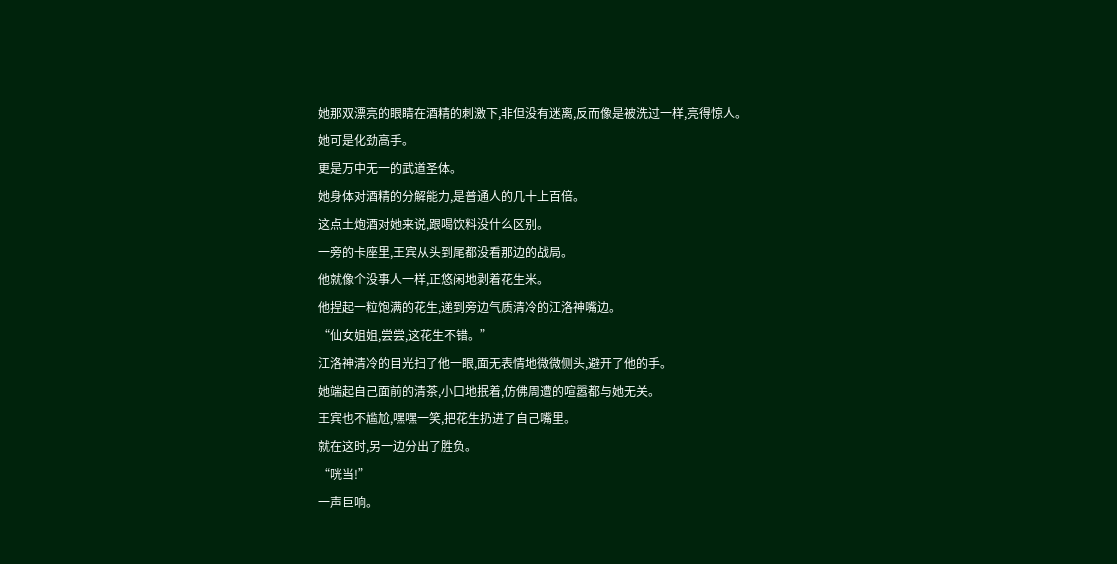她那双漂亮的眼睛在酒精的刺激下,非但没有迷离,反而像是被洗过一样,亮得惊人。
她可是化劲高手。
更是万中无一的武道圣体。
她身体对酒精的分解能力,是普通人的几十上百倍。
这点土炮酒对她来说,跟喝饮料没什么区别。
一旁的卡座里,王宾从头到尾都没看那边的战局。
他就像个没事人一样,正悠闲地剥着花生米。
他捏起一粒饱满的花生,递到旁边气质清冷的江洛神嘴边。
“仙女姐姐,尝尝,这花生不错。”
江洛神清冷的目光扫了他一眼,面无表情地微微侧头,避开了他的手。
她端起自己面前的清茶,小口地抿着,仿佛周遭的喧嚣都与她无关。
王宾也不尴尬,嘿嘿一笑,把花生扔进了自己嘴里。
就在这时,另一边分出了胜负。
“咣当!”
一声巨响。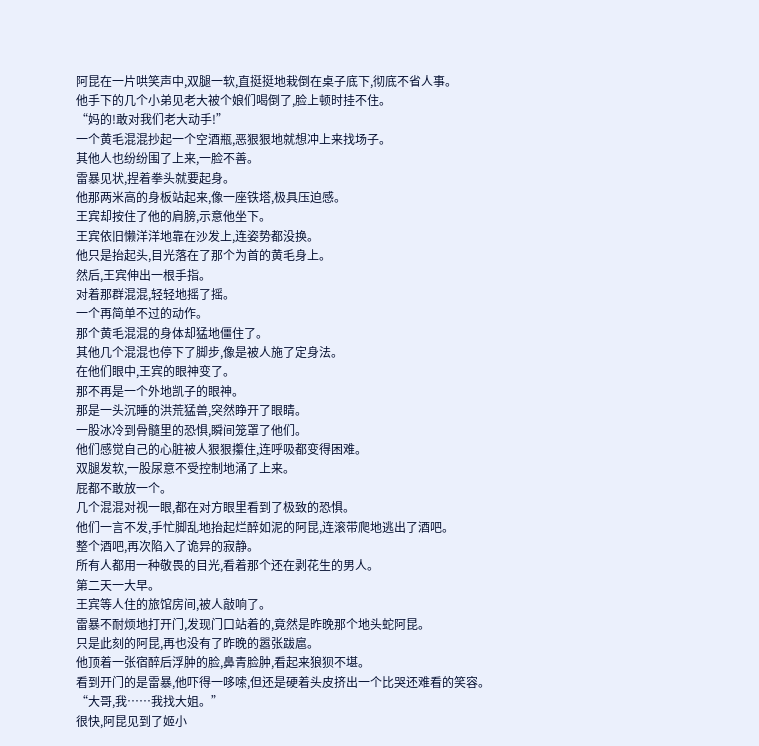阿昆在一片哄笑声中,双腿一软,直挺挺地栽倒在桌子底下,彻底不省人事。
他手下的几个小弟见老大被个娘们喝倒了,脸上顿时挂不住。
“妈的!敢对我们老大动手!”
一个黄毛混混抄起一个空酒瓶,恶狠狠地就想冲上来找场子。
其他人也纷纷围了上来,一脸不善。
雷暴见状,捏着拳头就要起身。
他那两米高的身板站起来,像一座铁塔,极具压迫感。
王宾却按住了他的肩膀,示意他坐下。
王宾依旧懒洋洋地靠在沙发上,连姿势都没换。
他只是抬起头,目光落在了那个为首的黄毛身上。
然后,王宾伸出一根手指。
对着那群混混,轻轻地摇了摇。
一个再简单不过的动作。
那个黄毛混混的身体却猛地僵住了。
其他几个混混也停下了脚步,像是被人施了定身法。
在他们眼中,王宾的眼神变了。
那不再是一个外地凯子的眼神。
那是一头沉睡的洪荒猛兽,突然睁开了眼睛。
一股冰冷到骨髓里的恐惧,瞬间笼罩了他们。
他们感觉自己的心脏被人狠狠攥住,连呼吸都变得困难。
双腿发软,一股尿意不受控制地涌了上来。
屁都不敢放一个。
几个混混对视一眼,都在对方眼里看到了极致的恐惧。
他们一言不发,手忙脚乱地抬起烂醉如泥的阿昆,连滚带爬地逃出了酒吧。
整个酒吧,再次陷入了诡异的寂静。
所有人都用一种敬畏的目光,看着那个还在剥花生的男人。
第二天一大早。
王宾等人住的旅馆房间,被人敲响了。
雷暴不耐烦地打开门,发现门口站着的,竟然是昨晚那个地头蛇阿昆。
只是此刻的阿昆,再也没有了昨晚的嚣张跋扈。
他顶着一张宿醉后浮肿的脸,鼻青脸肿,看起来狼狈不堪。
看到开门的是雷暴,他吓得一哆嗦,但还是硬着头皮挤出一个比哭还难看的笑容。
“大哥,我……我找大姐。”
很快,阿昆见到了姬小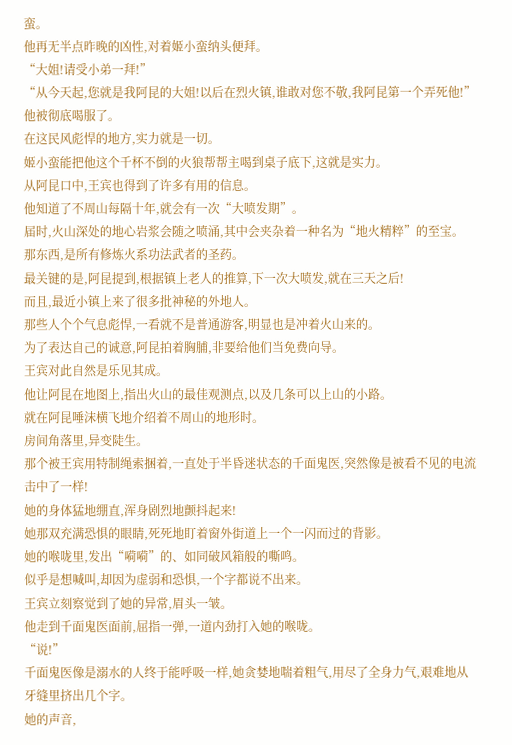蛮。
他再无半点昨晚的凶性,对着姬小蛮纳头便拜。
“大姐!请受小弟一拜!”
“从今天起,您就是我阿昆的大姐!以后在烈火镇,谁敢对您不敬,我阿昆第一个弄死他!”
他被彻底喝服了。
在这民风彪悍的地方,实力就是一切。
姬小蛮能把他这个千杯不倒的火狼帮帮主喝到桌子底下,这就是实力。
从阿昆口中,王宾也得到了许多有用的信息。
他知道了不周山每隔十年,就会有一次“大喷发期”。
届时,火山深处的地心岩浆会随之喷涌,其中会夹杂着一种名为“地火精粹”的至宝。
那东西,是所有修炼火系功法武者的圣药。
最关键的是,阿昆提到,根据镇上老人的推算,下一次大喷发,就在三天之后!
而且,最近小镇上来了很多批神秘的外地人。
那些人个个气息彪悍,一看就不是普通游客,明显也是冲着火山来的。
为了表达自己的诚意,阿昆拍着胸脯,非要给他们当免费向导。
王宾对此自然是乐见其成。
他让阿昆在地图上,指出火山的最佳观测点,以及几条可以上山的小路。
就在阿昆唾沫横飞地介绍着不周山的地形时。
房间角落里,异变陡生。
那个被王宾用特制绳索捆着,一直处于半昏迷状态的千面鬼医,突然像是被看不见的电流击中了一样!
她的身体猛地绷直,浑身剧烈地颤抖起来!
她那双充满恐惧的眼睛,死死地盯着窗外街道上一个一闪而过的背影。
她的喉咙里,发出“嗬嗬”的、如同破风箱般的嘶鸣。
似乎是想喊叫,却因为虚弱和恐惧,一个字都说不出来。
王宾立刻察觉到了她的异常,眉头一皱。
他走到千面鬼医面前,屈指一弹,一道内劲打入她的喉咙。
“说!”
千面鬼医像是溺水的人终于能呼吸一样,她贪婪地喘着粗气,用尽了全身力气,艰难地从牙缝里挤出几个字。
她的声音,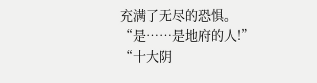充满了无尽的恐惧。
“是……是地府的人!”
“十大阴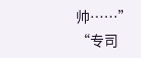帅……”
“专司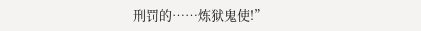刑罚的……炼狱鬼使!”